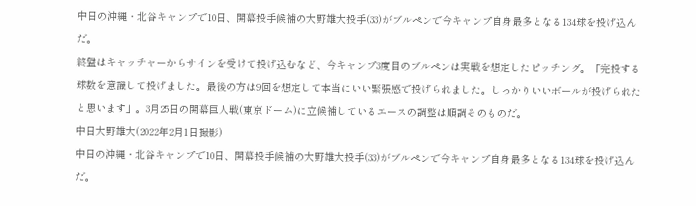中日の沖縄・北谷キャンプで10日、開幕投手候補の大野雄大投手(33)がブルペンで今キャンプ自身最多となる134球を投げ込んだ。
終盤はキャッチャーからサインを受けて投げ込むなど、今キャンプ3度目のブルペンは実戦を想定したピッチング。「完投する球数を意識して投げました。最後の方は9回を想定して本当にいい緊張感で投げられました。しっかりいいボールが投げられたと思います」。3月25日の開幕巨人戦(東京ドーム)に立候補しているエースの調整は順調そのものだ。
中日大野雄大(2022年2月1日撮影)
中日の沖縄・北谷キャンプで10日、開幕投手候補の大野雄大投手(33)がブルペンで今キャンプ自身最多となる134球を投げ込んだ。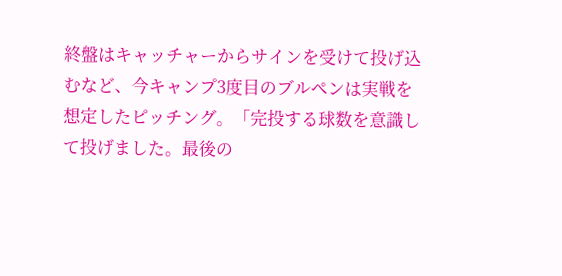終盤はキャッチャーからサインを受けて投げ込むなど、今キャンプ3度目のブルペンは実戦を想定したピッチング。「完投する球数を意識して投げました。最後の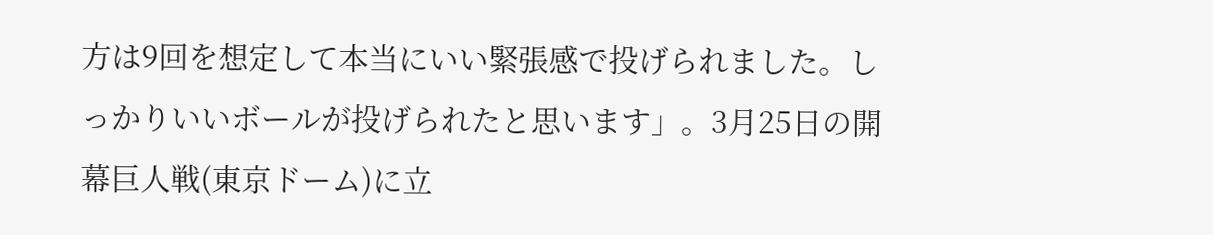方は9回を想定して本当にいい緊張感で投げられました。しっかりいいボールが投げられたと思います」。3月25日の開幕巨人戦(東京ドーム)に立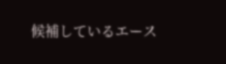候補しているエース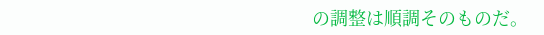の調整は順調そのものだ。